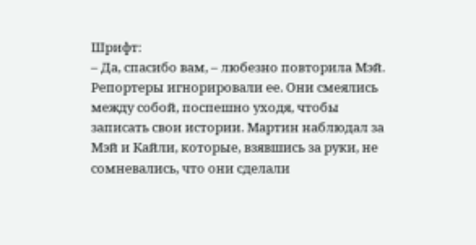Шрифт:
– Да, спасибо вам, – любезно повторила Мэй.
Репортеры игнорировали ее. Они смеялись между собой, поспешно уходя, чтобы записать свои истории. Мартин наблюдал за Мэй и Кайли, которые, взявшись за руки, не сомневались, что они сделали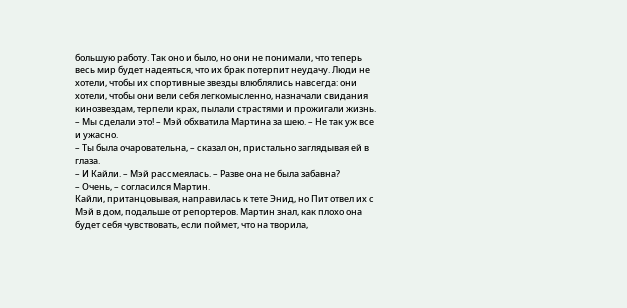большую работу. Так оно и было, но они не понимали, что теперь весь мир будет надеяться, что их брак потерпит неудачу. Люди не хотели, чтобы их спортивные звезды влюблялись навсегда: они хотели, чтобы они вели себя легкомысленно, назначали свидания кинозвездам, терпели крах, пылали страстями и прожигали жизнь.
– Мы сделали это! – Мэй обхватила Мартина за шею. – Не так уж все и ужасно.
– Ты была очаровательна, – сказал он, пристально заглядывая ей в глаза.
– И Кайли. – Мэй рассмеялась. – Разве она не была забавна?
– Очень, – согласился Мартин.
Кайли, пританцовывая, направилась к тете Энид, но Пит отвел их с Мэй в дом, подальше от репортеров. Мартин знал, как плохо она будет себя чувствовать, если поймет, что на творила,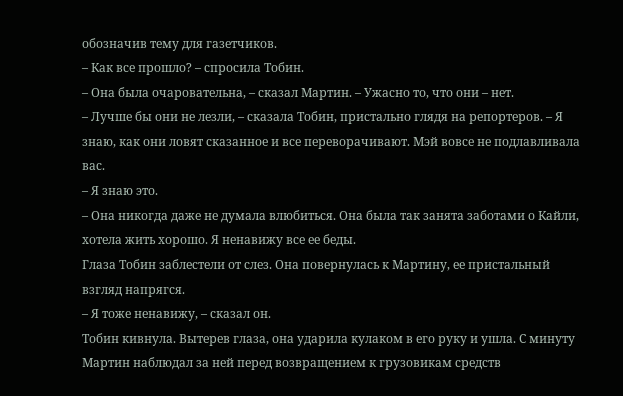обозначив тему для газетчиков.
– Как все прошло? – спросила Тобин.
– Она была очаровательна, – сказал Мартин. – Ужасно то, что они – нет.
– Лучше бы они не лезли, – сказала Тобин, пристально глядя на репортеров. – Я знаю, как они ловят сказанное и все переворачивают. Мэй вовсе не подлавливала вас.
– Я знаю это.
– Она никогда даже не думала влюбиться. Она была так занята заботами о Кайли, хотела жить хорошо. Я ненавижу все ее беды.
Глаза Тобин заблестели от слез. Она повернулась к Мартину, ее пристальный взгляд напрягся.
– Я тоже ненавижу, – сказал он.
Тобин кивнула. Вытерев глаза, она ударила кулаком в его руку и ушла. С минуту Мартин наблюдал за ней перед возвращением к грузовикам средств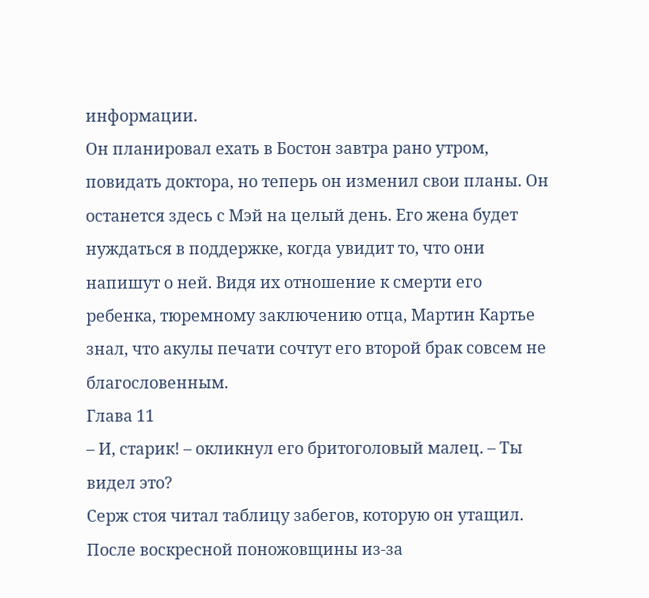информации.
Он планировал ехать в Бостон завтра рано утром, повидать доктора, но теперь он изменил свои планы. Он останется здесь с Мэй на целый день. Его жена будет нуждаться в поддержке, когда увидит то, что они напишут о ней. Видя их отношение к смерти его ребенка, тюремному заключению отца, Мартин Картье знал, что акулы печати сочтут его второй брак совсем не благословенным.
Глава 11
– И, старик! – окликнул его бритоголовый малец. – Ты видел это?
Серж стоя читал таблицу забегов, которую он утащил. После воскресной поножовщины из-за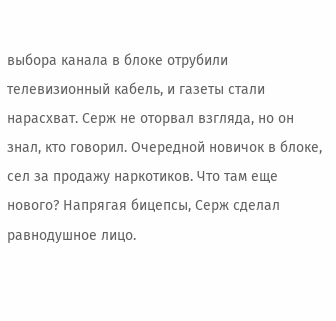выбора канала в блоке отрубили телевизионный кабель, и газеты стали нарасхват. Серж не оторвал взгляда, но он знал, кто говорил. Очередной новичок в блоке, сел за продажу наркотиков. Что там еще нового? Напрягая бицепсы, Серж сделал равнодушное лицо.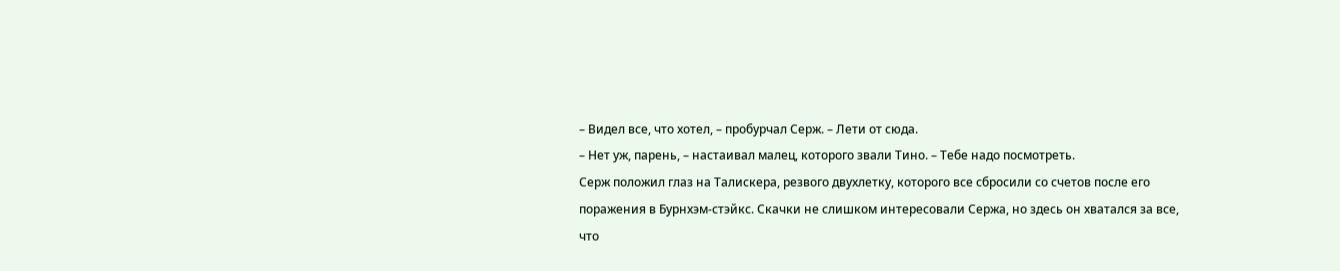– Видел все, что хотел, – пробурчал Серж. – Лети от сюда.
– Нет уж, парень, – настаивал малец, которого звали Тино. – Тебе надо посмотреть.
Серж положил глаз на Талискера, резвого двухлетку, которого все сбросили со счетов после его поражения в Бурнхэм-стэйкс. Скачки не слишком интересовали Сержа, но здесь он хватался за все, что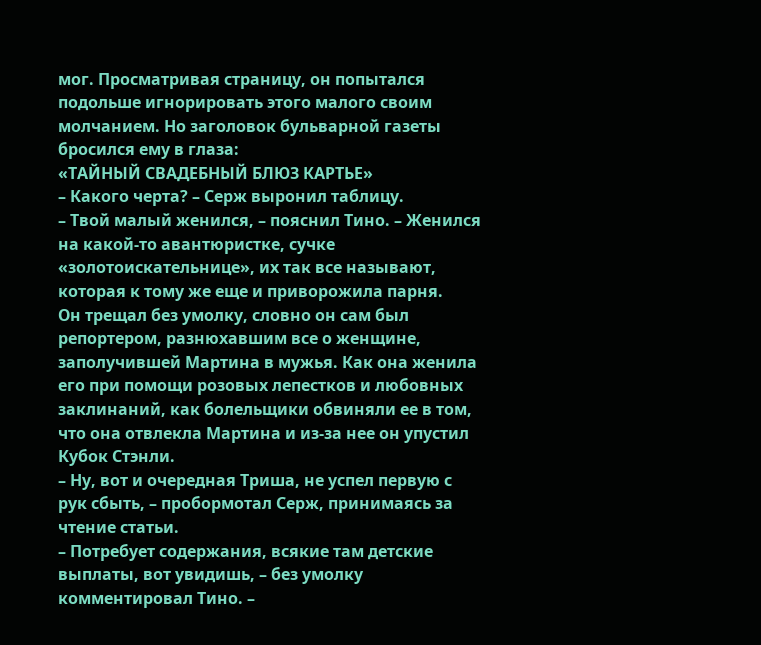мог. Просматривая страницу, он попытался подольше игнорировать этого малого своим молчанием. Но заголовок бульварной газеты бросился ему в глаза:
«ТАЙНЫЙ СВАДЕБНЫЙ БЛЮЗ КАРТЬЕ»
– Какого черта? – Серж выронил таблицу.
– Твой малый женился, – пояснил Тино. – Женился на какой-то авантюристке, сучке «золотоискательнице», их так все называют, которая к тому же еще и приворожила парня.
Он трещал без умолку, словно он сам был репортером, разнюхавшим все о женщине, заполучившей Мартина в мужья. Как она женила его при помощи розовых лепестков и любовных заклинаний, как болельщики обвиняли ее в том, что она отвлекла Мартина и из-за нее он упустил Кубок Стэнли.
– Ну, вот и очередная Триша, не успел первую с рук сбыть, – пробормотал Серж, принимаясь за чтение статьи.
– Потребует содержания, всякие там детские выплаты, вот увидишь, – без умолку комментировал Тино. –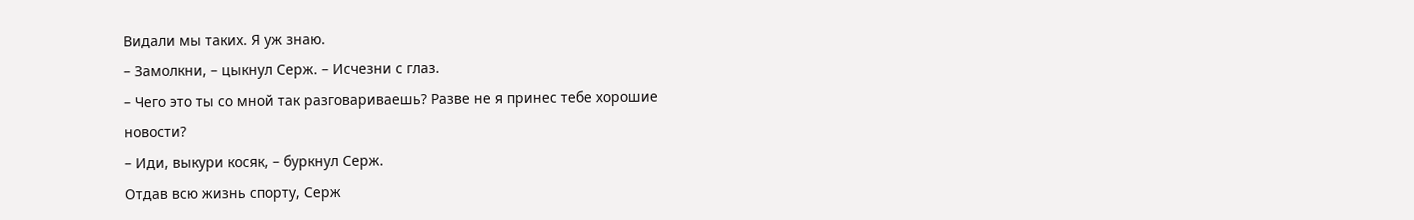Видали мы таких. Я уж знаю.
– Замолкни, – цыкнул Серж. – Исчезни с глаз.
– Чего это ты со мной так разговариваешь? Разве не я принес тебе хорошие новости?
– Иди, выкури косяк, – буркнул Серж.
Отдав всю жизнь спорту, Серж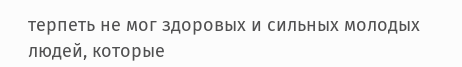терпеть не мог здоровых и сильных молодых людей, которые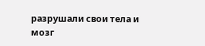разрушали свои тела и мозг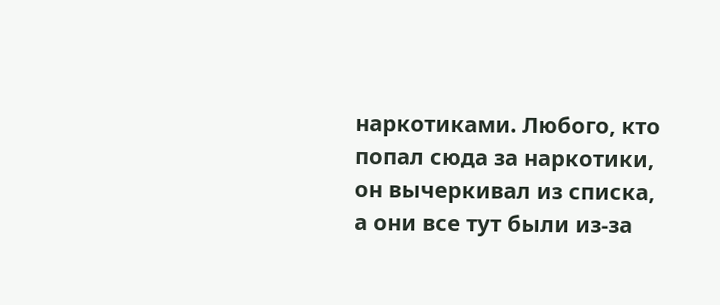наркотиками. Любого, кто попал сюда за наркотики, он вычеркивал из списка, а они все тут были из-за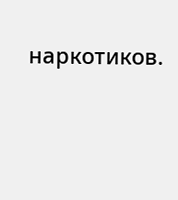наркотиков.